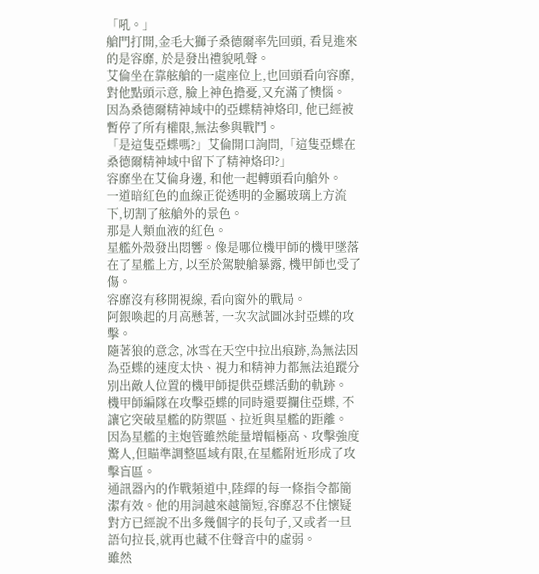「吼。」
艙門打開,金毛大獅子桑德爾率先回頭, 看見進來的是容靡, 於是發出禮貌吼聲。
艾倫坐在靠舷艙的一處座位上,也回頭看向容靡,對他點頭示意, 臉上神色擔憂,又充滿了懊惱。
因為桑德爾精神域中的亞蝶精神烙印, 他已經被暫停了所有權限,無法參與戰鬥。
「是這隻亞蝶嗎?」艾倫開口詢問,「這隻亞蝶在桑德爾精神域中留下了精神烙印?」
容靡坐在艾倫身邊, 和他一起轉頭看向艙外。
一道暗紅色的血線正從透明的金屬玻璃上方流下,切割了舷艙外的景色。
那是人類血液的紅色。
星艦外殼發出悶響。像是哪位機甲師的機甲墜落在了星艦上方, 以至於駕駛艙暴露, 機甲師也受了傷。
容靡沒有移開視線, 看向窗外的戰局。
阿銀喚起的月高懸著, 一次次試圖冰封亞蝶的攻擊。
隨著狼的意念, 冰雪在天空中拉出痕跡,為無法因為亞蝶的速度太快、視力和精神力都無法追蹤分別出敵人位置的機甲師提供亞蝶活動的軌跡。
機甲師編隊在攻擊亞蝶的同時還要攔住亞蝶, 不讓它突破星艦的防禦區、拉近與星艦的距離。
因為星艦的主炮管雖然能量增幅極高、攻擊強度驚人,但瞄準調整區域有限,在星艦附近形成了攻擊盲區。
通訊器內的作戰頻道中,陸繹的每一條指令都簡潔有效。他的用詞越來越簡短,容靡忍不住懷疑對方已經說不出多幾個字的長句子,又或者一旦語句拉長,就再也藏不住聲音中的虛弱。
雖然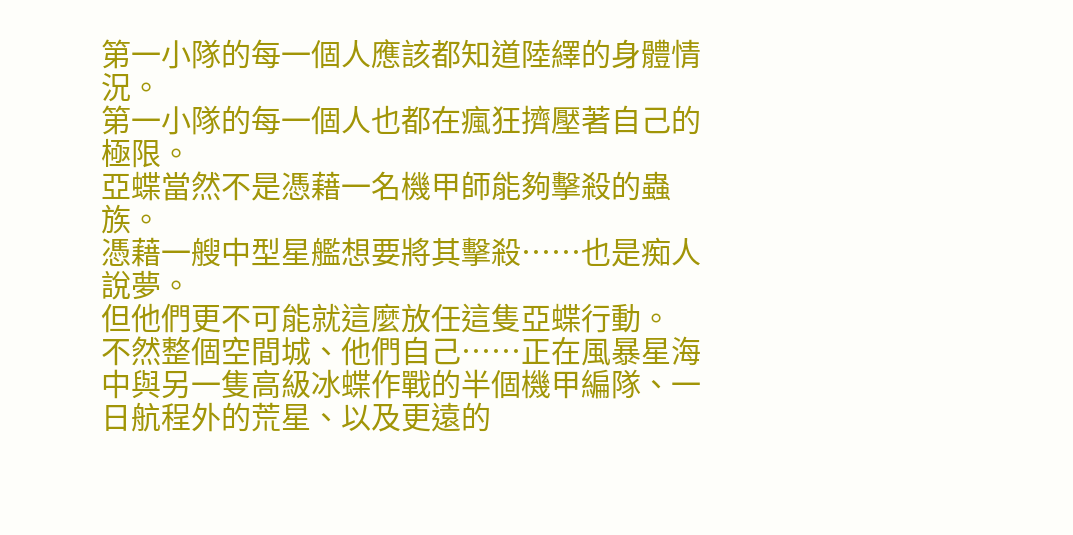第一小隊的每一個人應該都知道陸繹的身體情況。
第一小隊的每一個人也都在瘋狂擠壓著自己的極限。
亞蝶當然不是憑藉一名機甲師能夠擊殺的蟲族。
憑藉一艘中型星艦想要將其擊殺……也是痴人說夢。
但他們更不可能就這麼放任這隻亞蝶行動。
不然整個空間城、他們自己……正在風暴星海中與另一隻高級冰蝶作戰的半個機甲編隊、一日航程外的荒星、以及更遠的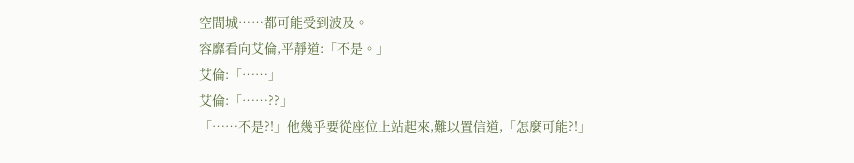空間城……都可能受到波及。
容靡看向艾倫,平靜道:「不是。」
艾倫:「……」
艾倫:「……??」
「……不是?!」他幾乎要從座位上站起來,難以置信道,「怎麼可能?!」